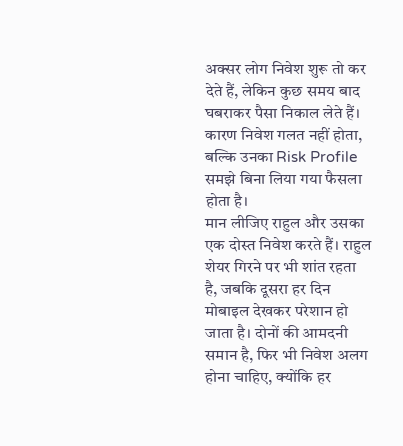अक्सर लोग निवेश शुरू तो कर देते हैं, लेकिन कुछ समय बाद घबराकर पैसा निकाल लेते हैं। कारण निवेश गलत नहीं होता, बल्कि उनका Risk Profile समझे बिना लिया गया फैसला होता है।
मान लीजिए राहुल और उसका एक दोस्त निवेश करते हैं। राहुल शेयर गिरने पर भी शांत रहता है, जबकि दूसरा हर दिन मोबाइल देखकर परेशान हो जाता है। दोनों की आमदनी समान है, फिर भी निवेश अलग होना चाहिए, क्योंकि हर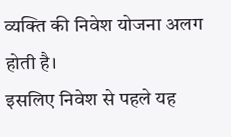व्यक्ति की निवेश योजना अलग होती है।
इसलिए निवेश से पहले यह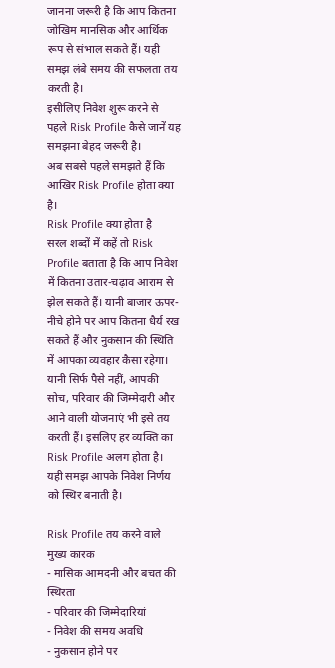जानना जरूरी है कि आप कितना जोखिम मानसिक और आर्थिक रूप से संभाल सकते हैं। यही समझ लंबे समय की सफलता तय करती है।
इसीलिए निवेश शुरू करने से पहले Risk Profile कैसे जानें यह समझना बेहद जरूरी है।
अब सबसे पहले समझते हैं कि आखिर Risk Profile होता क्या है।
Risk Profile क्या होता है
सरल शब्दों में कहें तो Risk Profile बताता है कि आप निवेश में कितना उतार-चढ़ाव आराम से झेल सकते हैं। यानी बाजार ऊपर-नीचे होने पर आप कितना धैर्य रख सकते हैं और नुकसान की स्थिति में आपका व्यवहार कैसा रहेगा।
यानी सिर्फ पैसे नहीं, आपकी सोच, परिवार की जिम्मेदारी और आने वाली योजनाएं भी इसे तय करती हैं। इसलिए हर व्यक्ति का Risk Profile अलग होता है। यही समझ आपके निवेश निर्णय को स्थिर बनाती है।

Risk Profile तय करने वाले मुख्य कारक
- मासिक आमदनी और बचत की स्थिरता
- परिवार की जिम्मेदारियां
- निवेश की समय अवधि
- नुकसान होने पर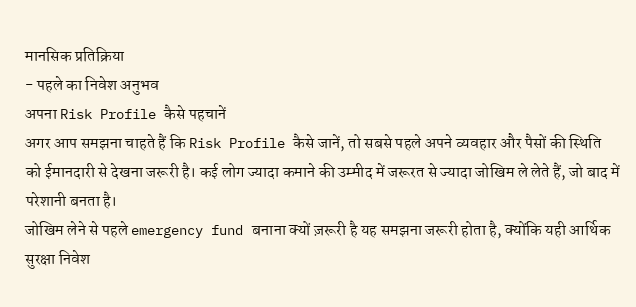मानसिक प्रतिक्रिया
- पहले का निवेश अनुभव
अपना Risk Profile कैसे पहचानें
अगर आप समझना चाहते हैं कि Risk Profile कैसे जानें, तो सबसे पहले अपने व्यवहार और पैसों की स्थिति को ईमानदारी से देखना जरूरी है। कई लोग ज्यादा कमाने की उम्मीद में जरूरत से ज्यादा जोखिम ले लेते हैं, जो बाद में परेशानी बनता है।
जोखिम लेने से पहले emergency fund बनाना क्यों ज़रूरी है यह समझना जरूरी होता है, क्योंकि यही आर्थिक सुरक्षा निवेश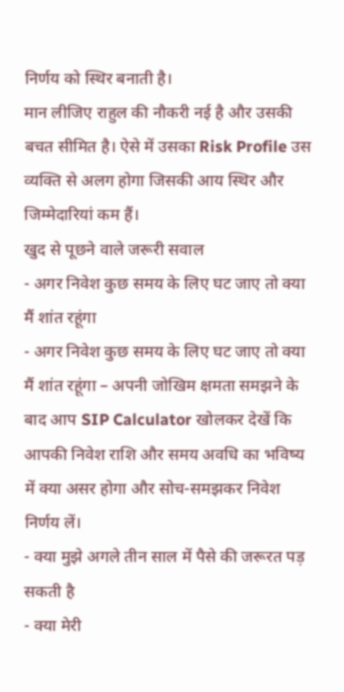निर्णय को स्थिर बनाती है।
मान लीजिए राहुल की नौकरी नई है और उसकी बचत सीमित है। ऐसे में उसका Risk Profile उस व्यक्ति से अलग होगा जिसकी आय स्थिर और जिम्मेदारियां कम हैं।
खुद से पूछने वाले जरूरी सवाल
- अगर निवेश कुछ समय के लिए घट जाए तो क्या मैं शांत रहूंगा
- अगर निवेश कुछ समय के लिए घट जाए तो क्या मैं शांत रहूंगा – अपनी जोखिम क्षमता समझने के बाद आप SIP Calculator खोलकर देखें कि आपकी निवेश राशि और समय अवधि का भविष्य में क्या असर होगा और सोच-समझकर निवेश निर्णय लें।
- क्या मुझे अगले तीन साल में पैसे की जरूरत पड़ सकती है
- क्या मेरी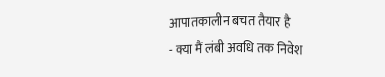आपातकालीन बचत तैयार है
- क्या मैं लंबी अवधि तक निवेश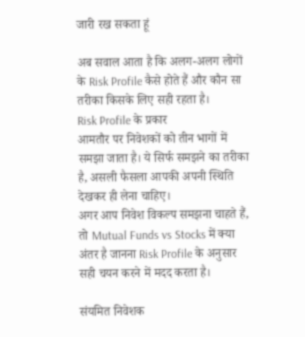जारी रख सकता हूं

अब सवाल आता है कि अलग-अलग लोगों के Risk Profile कैसे होते हैं और कौन सा तरीका किसके लिए सही रहता है।
Risk Profile के प्रकार
आमतौर पर निवेशकों को तीन भागों में समझा जाता है। ये सिर्फ समझने का तरीका है, असली फैसला आपकी अपनी स्थिति देखकर ही लेना चाहिए।
अगर आप निवेश विकल्प समझना चाहते हैं, तो Mutual Funds vs Stocks में क्या अंतर है जानना Risk Profile के अनुसार सही चयन करने में मदद करता है।

संयमित निवेशक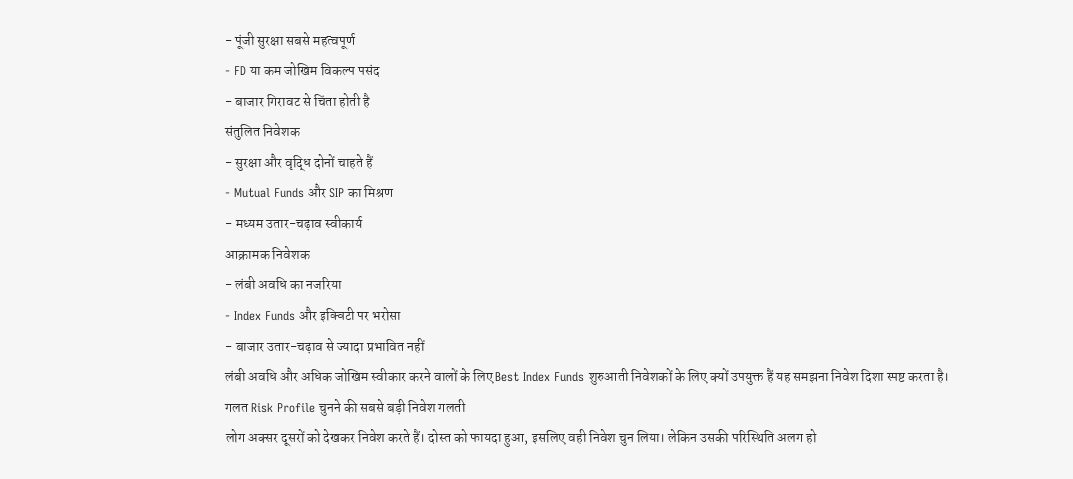- पूंजी सुरक्षा सबसे महत्वपूर्ण
- FD या कम जोखिम विकल्प पसंद
- बाजार गिरावट से चिंता होती है
संतुलित निवेशक
- सुरक्षा और वृद्धि दोनों चाहते हैं
- Mutual Funds और SIP का मिश्रण
- मध्यम उतार-चढ़ाव स्वीकार्य
आक्रामक निवेशक
- लंबी अवधि का नजरिया
- Index Funds और इक्विटी पर भरोसा
- बाजार उतार-चढ़ाव से ज्यादा प्रभावित नहीं
लंबी अवधि और अधिक जोखिम स्वीकार करने वालों के लिए Best Index Funds शुरुआती निवेशकों के लिए क्यों उपयुक्त हैं यह समझना निवेश दिशा स्पष्ट करता है।
गलत Risk Profile चुनने की सबसे बड़ी निवेश गलती
लोग अक्सर दूसरों को देखकर निवेश करते हैं। दोस्त को फायदा हुआ, इसलिए वही निवेश चुन लिया। लेकिन उसकी परिस्थिति अलग हो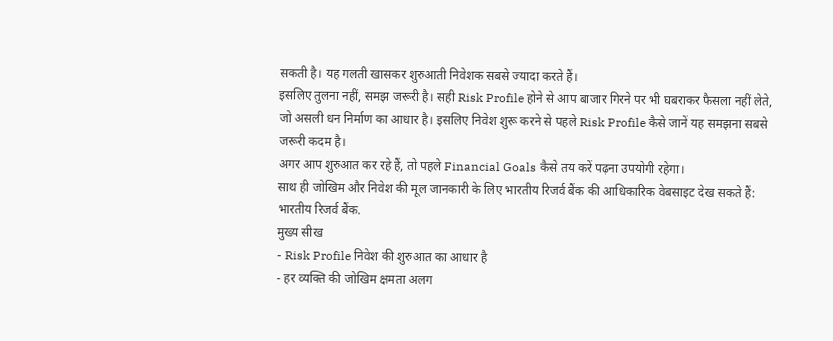सकती है। यह गलती खासकर शुरुआती निवेशक सबसे ज्यादा करते हैं।
इसलिए तुलना नहीं, समझ जरूरी है। सही Risk Profile होने से आप बाजार गिरने पर भी घबराकर फैसला नहीं लेते, जो असली धन निर्माण का आधार है। इसलिए निवेश शुरू करने से पहले Risk Profile कैसे जानें यह समझना सबसे जरूरी कदम है।
अगर आप शुरुआत कर रहे हैं, तो पहले Financial Goals कैसे तय करें पढ़ना उपयोगी रहेगा।
साथ ही जोखिम और निवेश की मूल जानकारी के लिए भारतीय रिजर्व बैंक की आधिकारिक वेबसाइट देख सकते हैं: भारतीय रिजर्व बैंक.
मुख्य सीख
- Risk Profile निवेश की शुरुआत का आधार है
- हर व्यक्ति की जोखिम क्षमता अलग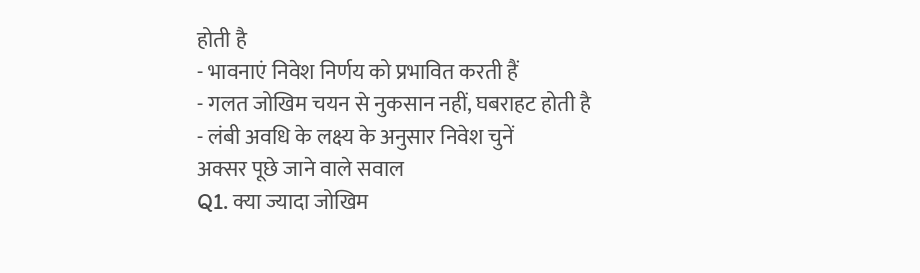होती है
- भावनाएं निवेश निर्णय को प्रभावित करती हैं
- गलत जोखिम चयन से नुकसान नहीं, घबराहट होती है
- लंबी अवधि के लक्ष्य के अनुसार निवेश चुनें
अक्सर पूछे जाने वाले सवाल
Q1. क्या ज्यादा जोखिम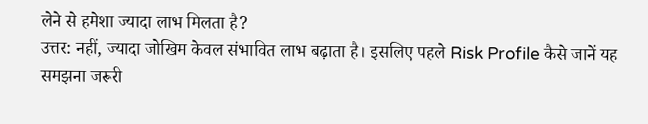लेने से हमेशा ज्यादा लाभ मिलता है?
उत्तर: नहीं, ज्यादा जोखिम केवल संभावित लाभ बढ़ाता है। इसलिए पहले Risk Profile कैसे जानें यह समझना जरूरी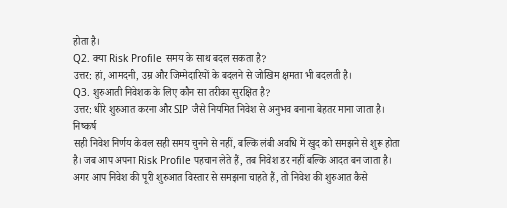होता है।
Q2. क्या Risk Profile समय के साथ बदल सकता है?
उत्तर: हां, आमदनी, उम्र और जिम्मेदारियों के बदलने से जोखिम क्षमता भी बदलती है।
Q3. शुरुआती निवेशक के लिए कौन सा तरीका सुरक्षित है?
उत्तर: धीरे शुरुआत करना और SIP जैसे नियमित निवेश से अनुभव बनाना बेहतर माना जाता है।
निष्कर्ष
सही निवेश निर्णय केवल सही समय चुनने से नहीं, बल्कि लंबी अवधि में खुद को समझने से शुरू होता है। जब आप अपना Risk Profile पहचान लेते हैं, तब निवेश डर नहीं बल्कि आदत बन जाता है।
अगर आप निवेश की पूरी शुरुआत विस्तार से समझना चाहते हैं, तो निवेश की शुरुआत कैसे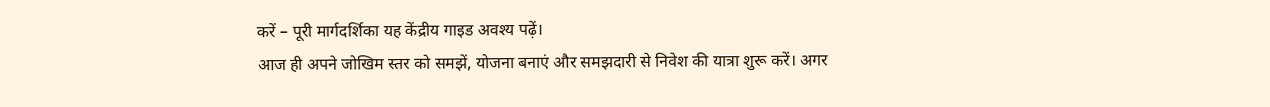करें – पूरी मार्गदर्शिका यह केंद्रीय गाइड अवश्य पढ़ें।
आज ही अपने जोखिम स्तर को समझें, योजना बनाएं और समझदारी से निवेश की यात्रा शुरू करें। अगर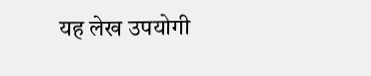यह लेख उपयोगी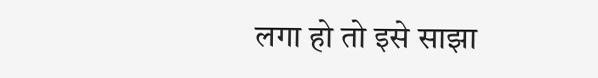लगा हो तो इसे साझा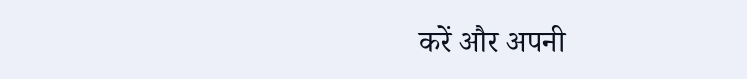करें और अपनी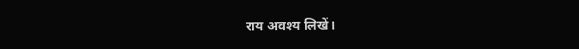राय अवश्य लिखें।